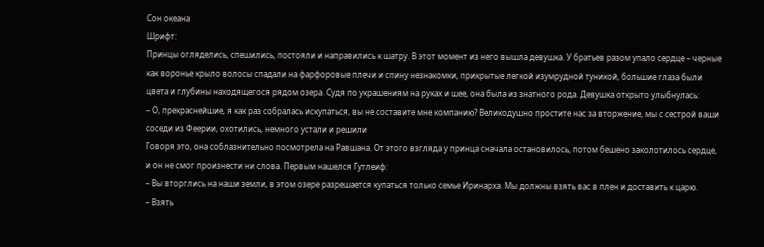Сон океана
Шрифт:
Принцы огляделись, спешились, постояли и направились к шатру. В этот момент из него вышла девушка. У братьев разом упало сердце – черные как воронье крыло волосы спадали на фарфоровые плечи и спину незнакомки, прикрытые легкой изумрудной туникой, большие глаза были цвета и глубины находящегося рядом озера. Судя по украшениям на руках и шее, она была из знатного рода. Девушка открыто улыбнулась:
– О, прекраснейшие, я как раз собралась искупаться, вы не составите мне компанию? Великодушно простите нас за вторжение, мы с сестрой ваши соседи из Феерии, охотились, немного устали и решили
Говоря это, она соблазнительно посмотрела на Равшана. От этого взгляда у принца сначала остановилось, потом бешено заколотилось сердце, и он не смог произнести ни слова. Первым нашелся Гутлеиф:
– Вы вторглись на наши земли, в этом озере разрешается купаться только семье Иринарха. Мы должны взять вас в плен и доставить к царю.
– Взять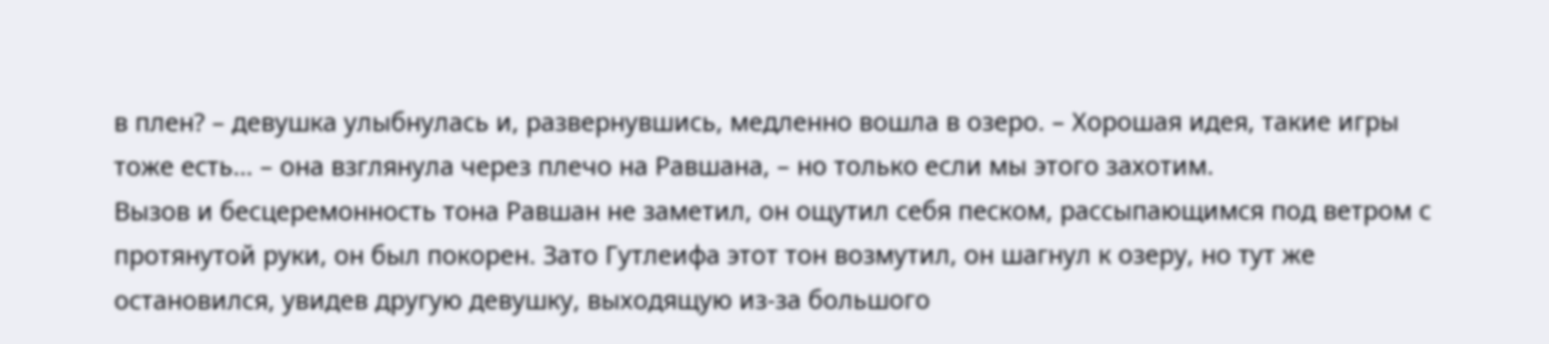в плен? – девушка улыбнулась и, развернувшись, медленно вошла в озеро. – Хорошая идея, такие игры тоже есть… – она взглянула через плечо на Равшана, – но только если мы этого захотим.
Вызов и бесцеремонность тона Равшан не заметил, он ощутил себя песком, рассыпающимся под ветром с протянутой руки, он был покорен. Зато Гутлеифа этот тон возмутил, он шагнул к озеру, но тут же остановился, увидев другую девушку, выходящую из-за большого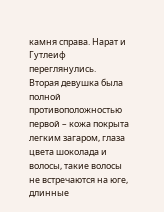камня справа. Нарат и Гутлеиф переглянулись.
Вторая девушка была полной противоположностью первой – кожа покрыта легким загаром, глаза цвета шоколада и волосы, такие волосы не встречаются на юге, длинные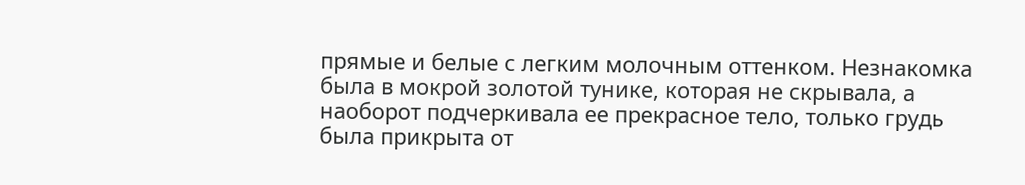прямые и белые с легким молочным оттенком. Незнакомка была в мокрой золотой тунике, которая не скрывала, а наоборот подчеркивала ее прекрасное тело, только грудь была прикрыта от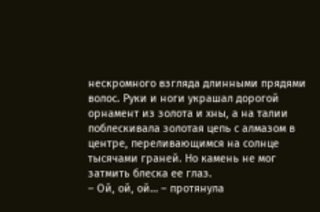нескромного взгляда длинными прядями волос. Руки и ноги украшал дорогой орнамент из золота и хны, а на талии поблескивала золотая цепь с алмазом в центре, переливающимся на солнце тысячами граней. Но камень не мог затмить блеска ее глаз.
– Ой, ой, ой… – протянула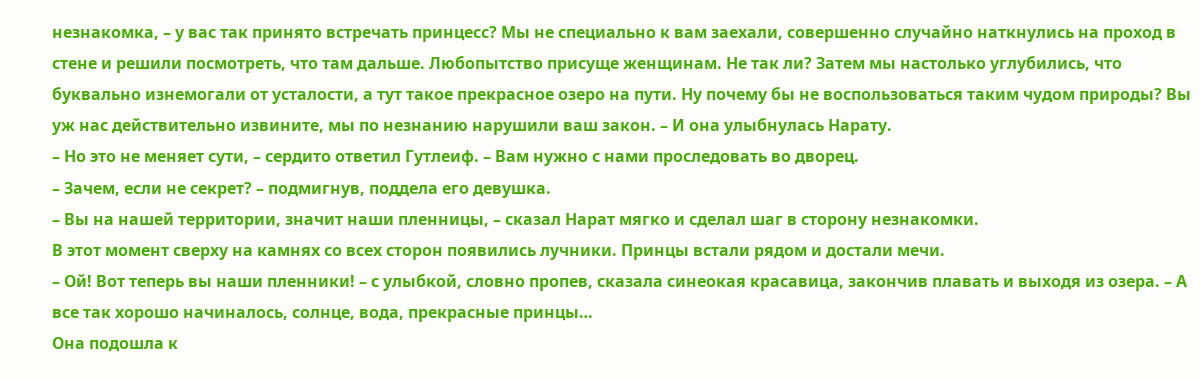незнакомка, – у вас так принято встречать принцесс? Мы не специально к вам заехали, совершенно случайно наткнулись на проход в стене и решили посмотреть, что там дальше. Любопытство присуще женщинам. Не так ли? Затем мы настолько углубились, что буквально изнемогали от усталости, а тут такое прекрасное озеро на пути. Ну почему бы не воспользоваться таким чудом природы? Вы уж нас действительно извините, мы по незнанию нарушили ваш закон. – И она улыбнулась Нарату.
– Но это не меняет сути, – сердито ответил Гутлеиф. – Вам нужно с нами проследовать во дворец.
– Зачем, если не секрет? – подмигнув, поддела его девушка.
– Вы на нашей территории, значит наши пленницы, – сказал Нарат мягко и сделал шаг в сторону незнакомки.
В этот момент сверху на камнях со всех сторон появились лучники. Принцы встали рядом и достали мечи.
– Ой! Вот теперь вы наши пленники! – с улыбкой, словно пропев, сказала синеокая красавица, закончив плавать и выходя из озера. – А все так хорошо начиналось, солнце, вода, прекрасные принцы…
Она подошла к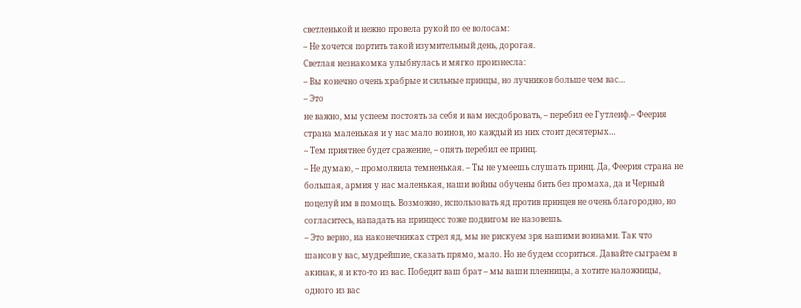светленькой и нежно провела рукой по ее волосам:
– Не хочется портить такой изумительный день, дорогая.
Светлая незнакомка улыбнулась и мягко произнесла:
– Вы конечно очень храбрые и сильные принцы, но лучников больше чем вас…
– Это
не важно, мы успеем постоять за себя и вам несдобровать, – перебил ее Гутлеиф.– Феерия страна маленькая и у нас мало воинов, но каждый из них стоит десятерых…
– Тем приятнее будет сражение, – опять перебил ее принц.
– Не думаю, – промолвила темненькая. – Ты не умеешь слушать принц. Да, Феерия страна не большая, армия у нас маленькая, наши войны обучены бить без промаха, да и Черный поцелуй им в помощь. Возможно, использовать яд против принцев не очень благородно, но согласитесь, нападать на принцесс тоже подвигом не назовешь.
– Это верно, на наконечниках стрел яд, мы не рискуем зря нашими воинами. Так что шансов у вас, мудрейшие, сказать прямо, мало. Но не будем ссориться. Давайте сыграем в акинак, я и кто-то из вас. Победит ваш брат – мы ваши пленницы, а хотите наложницы, одного из вас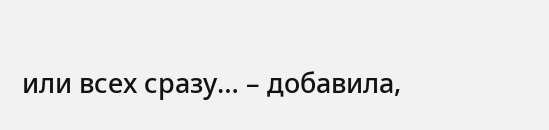или всех сразу… – добавила,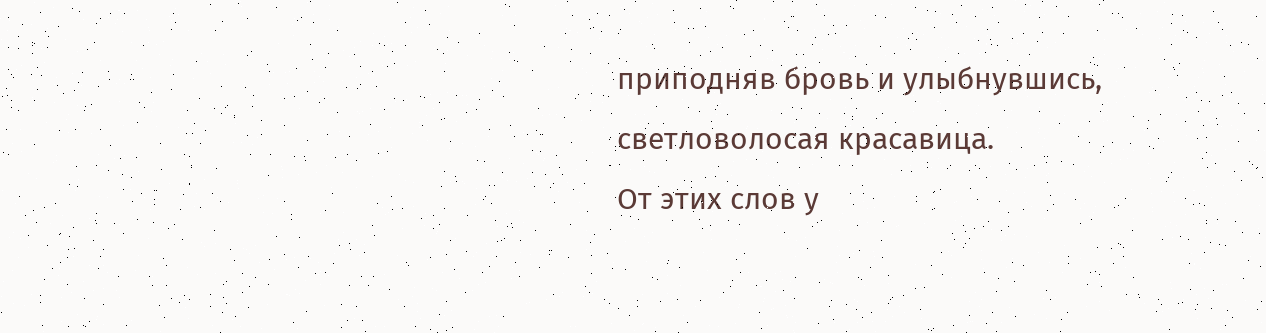приподняв бровь и улыбнувшись, светловолосая красавица.
От этих слов у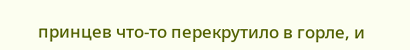принцев что-то перекрутило в горле, и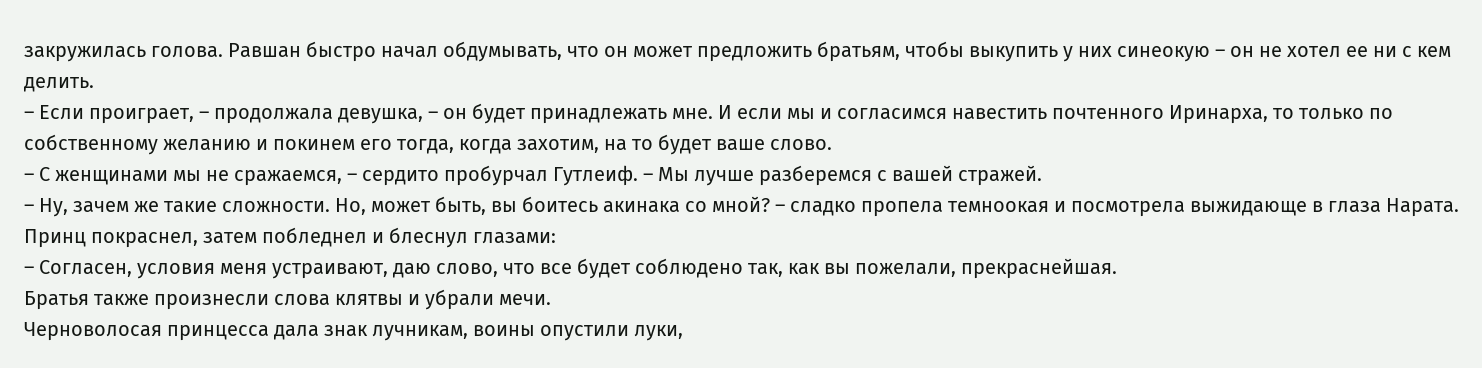закружилась голова. Равшан быстро начал обдумывать, что он может предложить братьям, чтобы выкупить у них синеокую – он не хотел ее ни с кем делить.
– Если проиграет, – продолжала девушка, – он будет принадлежать мне. И если мы и согласимся навестить почтенного Иринарха, то только по собственному желанию и покинем его тогда, когда захотим, на то будет ваше слово.
– С женщинами мы не сражаемся, – сердито пробурчал Гутлеиф. – Мы лучше разберемся с вашей стражей.
– Ну, зачем же такие сложности. Но, может быть, вы боитесь акинака со мной? – сладко пропела темноокая и посмотрела выжидающе в глаза Нарата.
Принц покраснел, затем побледнел и блеснул глазами:
– Согласен, условия меня устраивают, даю слово, что все будет соблюдено так, как вы пожелали, прекраснейшая.
Братья также произнесли слова клятвы и убрали мечи.
Черноволосая принцесса дала знак лучникам, воины опустили луки,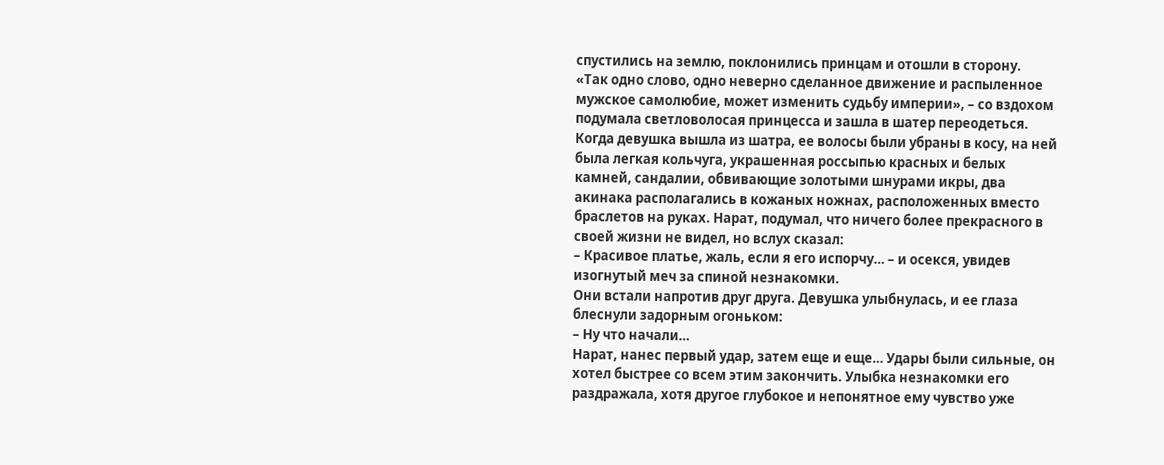спустились на землю, поклонились принцам и отошли в сторону.
«Так одно слово, одно неверно сделанное движение и распыленное мужское самолюбие, может изменить судьбу империи», – со вздохом подумала светловолосая принцесса и зашла в шатер переодеться.
Когда девушка вышла из шатра, ее волосы были убраны в косу, на ней была легкая кольчуга, украшенная россыпью красных и белых камней, сандалии, обвивающие золотыми шнурами икры, два акинака располагались в кожаных ножнах, расположенных вместо браслетов на руках. Нарат, подумал, что ничего более прекрасного в своей жизни не видел, но вслух сказал:
– Красивое платье, жаль, если я его испорчу… – и осекся, увидев изогнутый меч за спиной незнакомки.
Они встали напротив друг друга. Девушка улыбнулась, и ее глаза блеснули задорным огоньком:
– Ну что начали…
Нарат, нанес первый удар, затем еще и еще… Удары были сильные, он хотел быстрее со всем этим закончить. Улыбка незнакомки его раздражала, хотя другое глубокое и непонятное ему чувство уже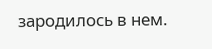зародилось в нем.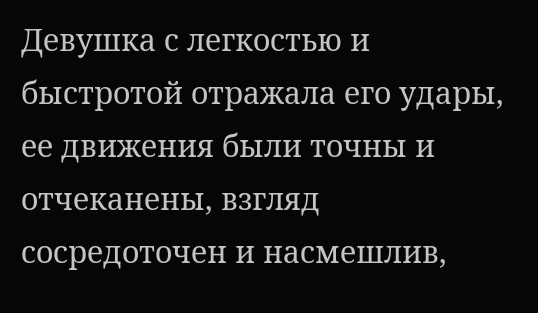Девушка с легкостью и быстротой отражала его удары, ее движения были точны и отчеканены, взгляд сосредоточен и насмешлив,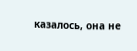казалось, она не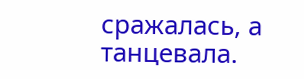сражалась, а танцевала.